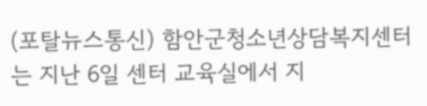(포탈뉴스통신) 함안군청소년상담복지센터는 지난 6일 센터 교육실에서 지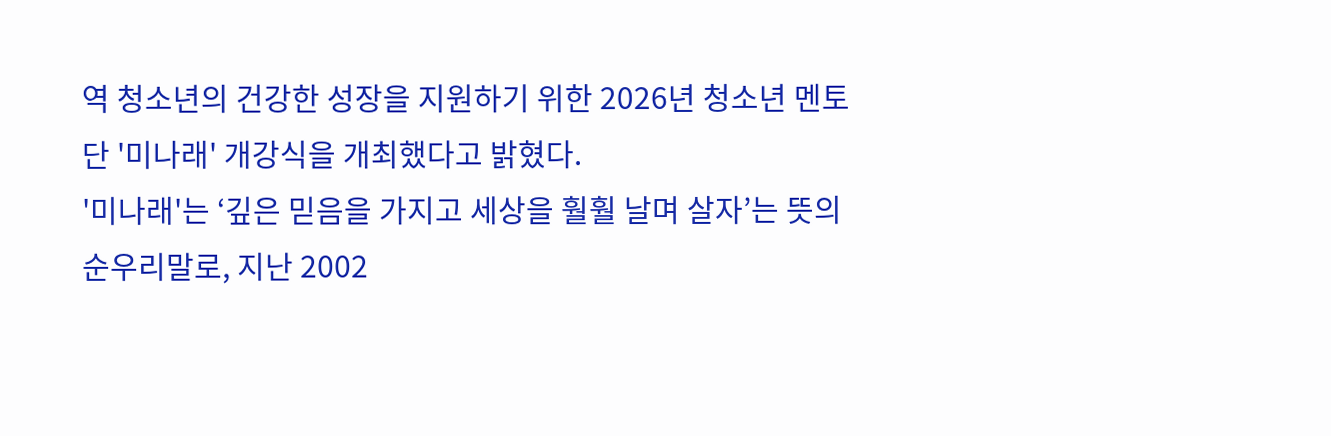역 청소년의 건강한 성장을 지원하기 위한 2026년 청소년 멘토단 '미나래' 개강식을 개최했다고 밝혔다.
'미나래'는 ‘깊은 믿음을 가지고 세상을 훨훨 날며 살자’는 뜻의 순우리말로, 지난 2002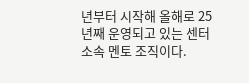년부터 시작해 올해로 25년째 운영되고 있는 센터 소속 멘토 조직이다.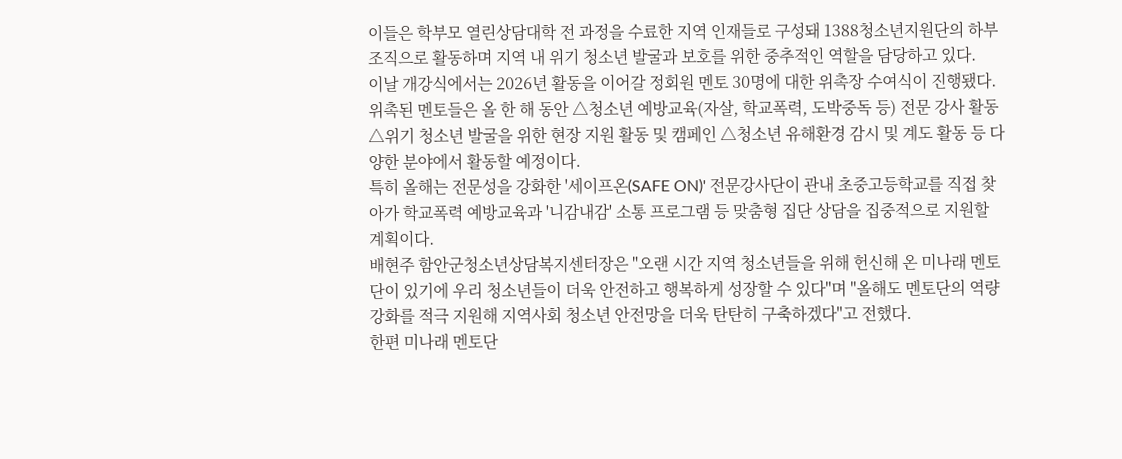이들은 학부모 열린상담대학 전 과정을 수료한 지역 인재들로 구성돼 1388청소년지원단의 하부 조직으로 활동하며 지역 내 위기 청소년 발굴과 보호를 위한 중추적인 역할을 담당하고 있다.
이날 개강식에서는 2026년 활동을 이어갈 정회원 멘토 30명에 대한 위촉장 수여식이 진행됐다.
위촉된 멘토들은 올 한 해 동안 △청소년 예방교육(자살, 학교폭력, 도박중독 등) 전문 강사 활동 △위기 청소년 발굴을 위한 현장 지원 활동 및 캠페인 △청소년 유해환경 감시 및 계도 활동 등 다양한 분야에서 활동할 예정이다.
특히 올해는 전문성을 강화한 '세이프온(SAFE ON)' 전문강사단이 관내 초중고등학교를 직접 찾아가 학교폭력 예방교육과 '니감내감' 소통 프로그램 등 맞춤형 집단 상담을 집중적으로 지원할 계획이다.
배현주 함안군청소년상담복지센터장은 "오랜 시간 지역 청소년들을 위해 헌신해 온 미나래 멘토단이 있기에 우리 청소년들이 더욱 안전하고 행복하게 성장할 수 있다"며 "올해도 멘토단의 역량 강화를 적극 지원해 지역사회 청소년 안전망을 더욱 탄탄히 구축하겠다"고 전했다.
한편 미나래 멘토단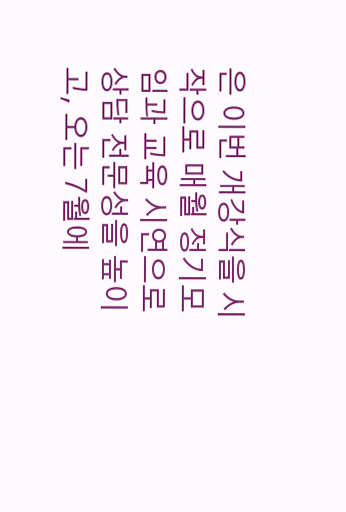은 이번 개강식을 시작으로 매월 정기모임과 교육 시연으로 상담 전문성을 높이고, 오는 7월에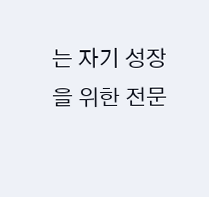는 자기 성장을 위한 전문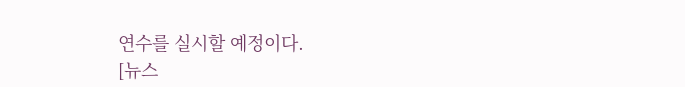연수를 실시할 예정이다.
[뉴스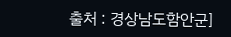출처 : 경상남도함안군]